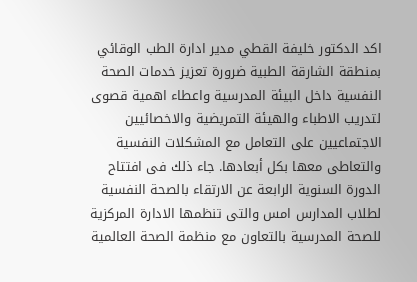اكد الدكتور خليفة القطي مدير ادارة الطب الوقائي بمنطقة الشارقة الطبية ضرورة تعزيز خدمات الصحة النفسية داخل البيئة المدرسية واعطاء اهمية قصوى لتدريب الاطباء والهيئة التمريضية والاخصائيين الاجتماعيين على التعامل مع المشكلات النفسية والتعاطى معها بكل أبعادها. جاء ذلك فى افتتاح الدورة السنوية الرابعة عن الارتقاء بالصحة النفسية لطلاب المدارس امس والتى تنظمها الادارة المركزية للصحة المدرسية بالتعاون مع منظمة الصحة العالمية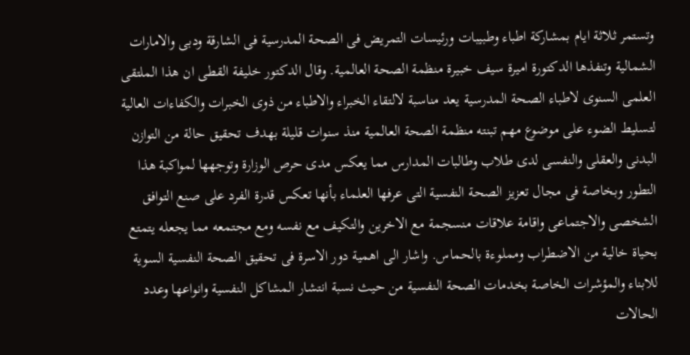وتستمر ثلاثة ايام بمشاركة اطباء وطبيبات ورئيسات التمريض فى الصحة المدرسية فى الشارقة ودبى والامارات الشمالية وتنفذها الدكتورة اميرة سيف خبيرة منظمة الصحة العالمية. وقال الدكتور خليفة القطى ان هذا الملتقى العلمى السنوى لاطباء الصحة المدرسية يعد مناسبة لالتقاء الخبراء والاطباء من ذوى الخبرات والكفاءات العالية لتسليط الضوء على موضوع مهم تبنته منظمة الصحة العالمية منذ سنوات قليلة بهدف تحقيق حالة من التوازن البدنى والعقلى والنفسى لدى طلاب وطالبات المدارس مما يعكس مدى حرص الوزارة وتوجهها لمواكبة هذا التطور وبخاصة فى مجال تعزيز الصحة النفسية التى عرفها العلماء بأنها تعكس قدرة الفرد على صنع التوافق الشخصى والاجتماعى واقامة علاقات منسجمة مع الاخرين والتكيف مع نفسه ومع مجتمعه مما يجعله يتمتع بحياة خالية من الاضطراب ومملوءة بالحماس. واشار الى اهمية دور الاسرة فى تحقيق الصحة النفسية السوية للابناء والمؤشرات الخاصة بخدمات الصحة النفسية من حيث نسبة انتشار المشاكل النفسية وانواعها وعدد الحالات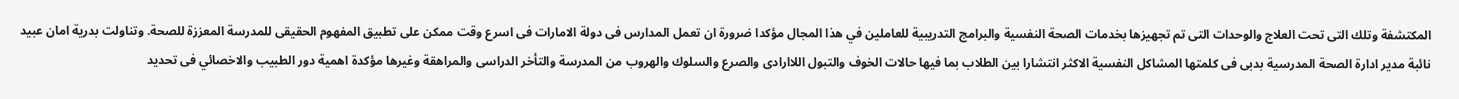المكتشفة وتلك التى تحت العلاج والوحدات التى تم تجهيزها بخدمات الصحة النفسية والبرامج التدريبية للعاملين في هذا المجال مؤكدا ضرورة ان تعمل المدارس فى دولة الامارات فى اسرع وقت ممكن على تطبيق المفهوم الحقيقى للمدرسة المعززة للصحة. وتناولت بدرية امان عبيد نائبة مدير ادارة الصحة المدرسية بدبى فى كلمتها المشاكل النفسية الاكثر انتشارا بين الطلاب بما فيها حالات الخوف والتبول اللاارادى والصرع والسلوك والهروب من المدرسة والتأخر الدراسى والمراهقة وغيرها مؤكدة اهمية دور الطبيب والاخصائي فى تحديد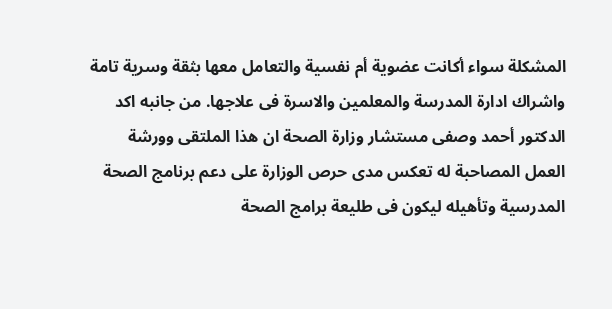المشكلة سواء أكانت عضوية أم نفسية والتعامل معها بثقة وسرية تامة واشراك ادارة المدرسة والمعلمين والاسرة فى علاجها. من جانبه اكد الدكتور أحمد وصفى مستشار وزارة الصحة ان هذا الملتقى وورشة العمل المصاحبة له تعكس مدى حرص الوزارة على دعم برنامج الصحة المدرسية وتأهيله ليكون فى طليعة برامج الصحة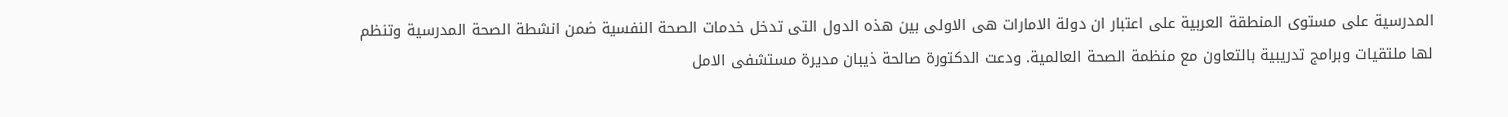المدرسية على مستوى المنطقة العربية على اعتبار ان دولة الامارات هى الاولى بين هذه الدول التى تدخل خدمات الصحة النفسية ضمن انشطة الصحة المدرسية وتنظم لها ملتقيات وبرامج تدريبية بالتعاون مع منظمة الصحة العالمية. ودعت الدكتورة صالحة ذيبان مديرة مستشفى الامل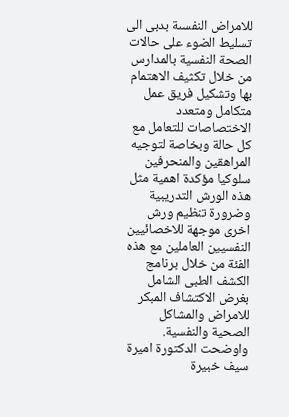للامراض النفسىة بدبى الى تسليط الضوء على حالات الصحة النفسية بالمدارس من خلال تكثيف الاهتمام بها وتشكيل فريق عمل متكامل ومتعدد الاختصاصات للتعامل مع كل حالة وبخاصة لتوجيه المراهقين والمنحرفين سلوكيا مؤكدة اهمية مثل هذه الورش التدريبية وضرورة تنظيم ورش اخرى موجهة للاخصائيين النفسيين العاملين مع هذه الفئة من خلال برنامج الكشف الطبى الشامل بغرض الاكتشاف المبكر للامراض والمشاكل الصحية والنفسية. واوضحت الدكتورة اميرة سيف خبيرة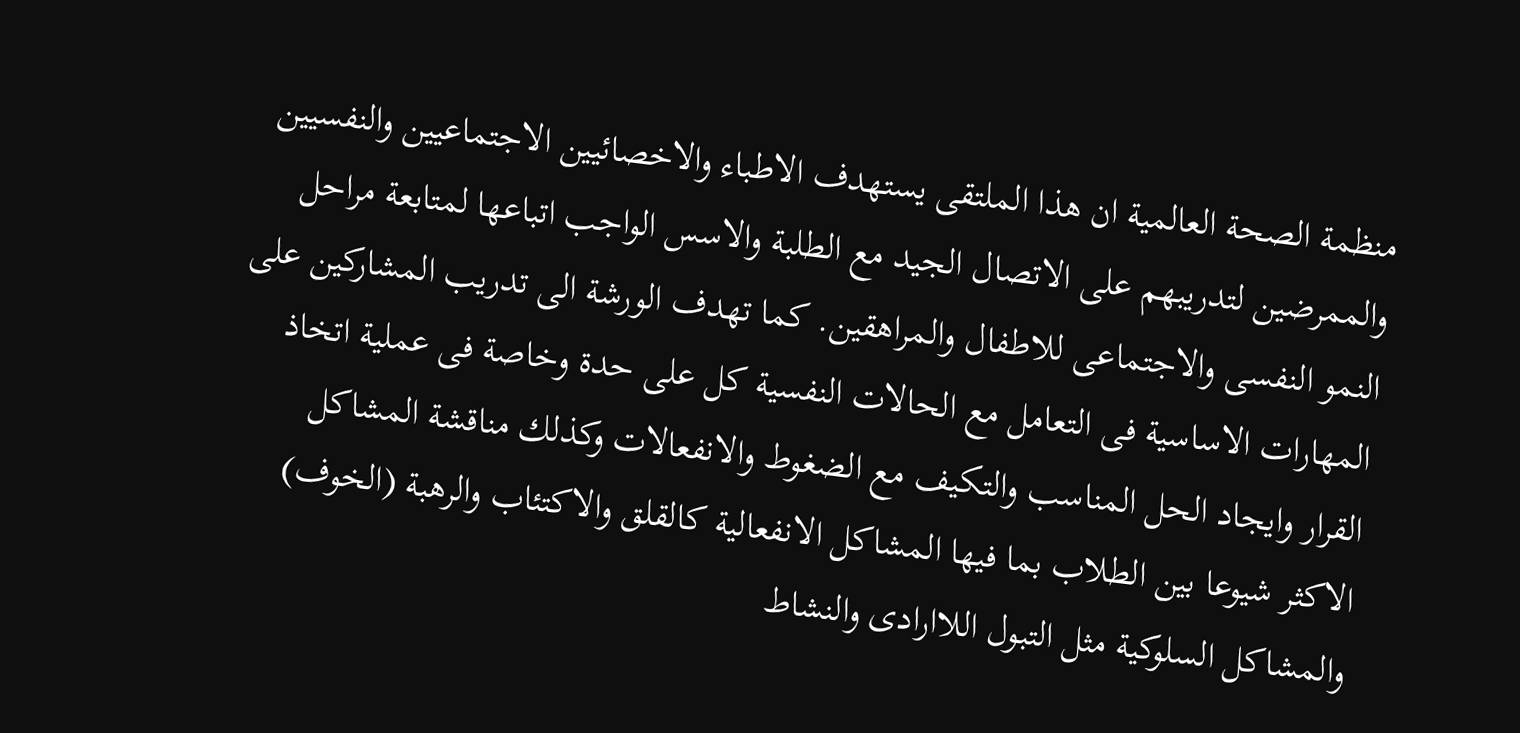منظمة الصحة العالمية ان هذا الملتقى يستهدف الاطباء والاخصائيين الاجتماعيين والنفسيين والممرضين لتدريبهم على الاتصال الجيد مع الطلبة والاسس الواجب اتباعها لمتابعة مراحل النمو النفسى والاجتماعى للاطفال والمراهقين. كما تهدف الورشة الى تدريب المشاركين على المهارات الاساسية فى التعامل مع الحالات النفسية كل على حدة وخاصة فى عملية اتخاذ القرار وايجاد الحل المناسب والتكيف مع الضغوط والانفعالات وكذلك مناقشة المشاكل الاكثر شيوعا بين الطلاب بما فيها المشاكل الانفعالية كالقلق والاكتئاب والرهبة (الخوف) والمشاكل السلوكية مثل التبول اللاارادى والنشاط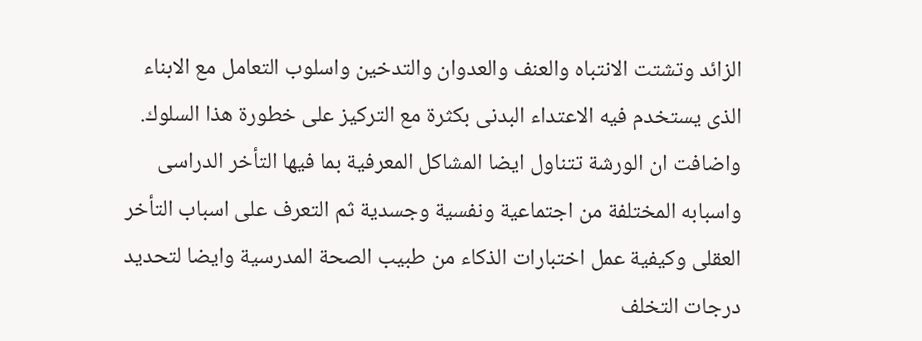الزائد وتشتت الانتباه والعنف والعدوان والتدخين واسلوب التعامل مع الابناء الذى يستخدم فيه الاعتداء البدنى بكثرة مع التركيز على خطورة هذا السلوك. واضافت ان الورشة تتناول ايضا المشاكل المعرفية بما فيها التأخر الدراسى واسبابه المختلفة من اجتماعية ونفسية وجسدية ثم التعرف على اسباب التأخر العقلى وكيفية عمل اختبارات الذكاء من طبيب الصحة المدرسية وايضا لتحديد درجات التخلف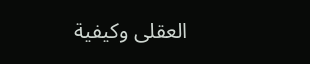العقلى وكيفية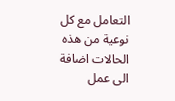التعامل مع كل نوعية من هذه الحالات اضافة الى عمل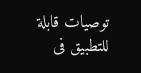توصيات قابلة للتطبيق فى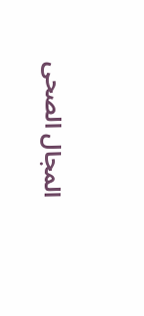المجال الصحى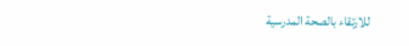للارتقاء بالصحة المدرسية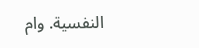النفسية. وام